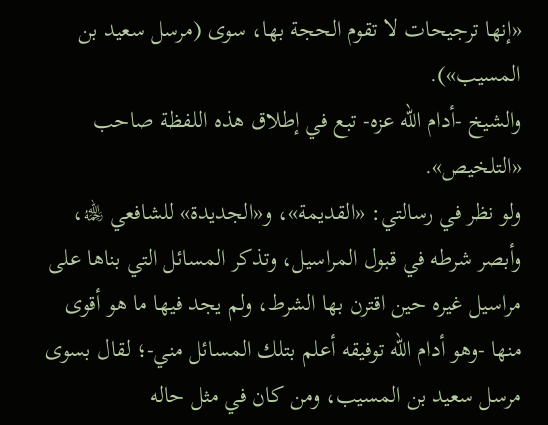«إنها ترجيحات لا تقوم الحجة بها، سوى (مرسل سعيد بن المسيب»).
والشيخ -أدام الله عزه- تبع في إطلاق هذه اللفظة صاحب «التلخيص».
ولو نظر في رسالتي: «القديمة»، و«الجديدة» للشافعي ﵀، وأبصر شرطه في قبول المراسيل، وتذكر المسائل التي بناها على مراسيل غيره حين اقترن بها الشرط، ولم يجد فيها ما هو أقوى منها -وهو أدام الله توفيقه أعلم بتلك المسائل مني-؛ لقال بسوى مرسل سعيد بن المسيب، ومن كان في مثل حاله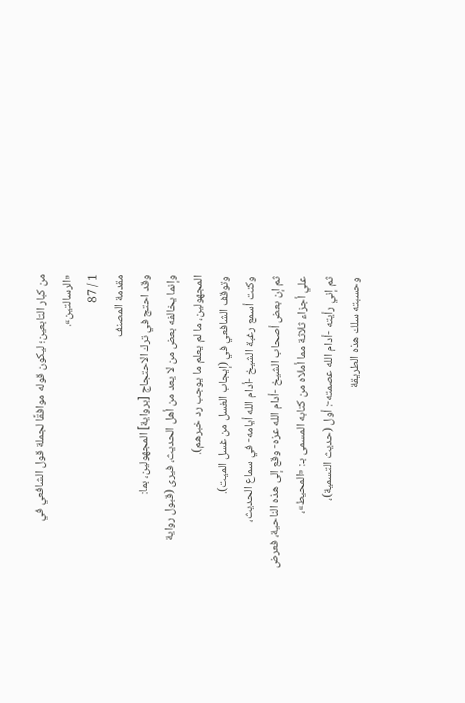من كبار التابعين؛ ليكون قوله موافقًا لجملة قول الشافعي في «الرسالتين».
1 / 87
مقدمة المصنف
وقد احتج في ترك الاحتجاج [برواية] المجهولين، بما:
وإنما يخالفه بعض من لا يعد من أهل الحديث، فيرى (قبول رواية المجهولين، ما لم يعلم ما يوجب رد خبرهم).
وتوقف الشافعي في (إيجاب الغسل من غسل الميت).
وكنت أسمع رغبة الشيخ -أدام الله أيامه- في سماع الحديث،
ثم إن بعض أصحاب الشيخ -أدام الله عزه- وقع إلى هذه الناحية، فعرض علي أجزاء ثلاثة مما أملاه من كتابه المسمى بـ: «المحيط»،
ثم إني رأيته -أدام الله عصمته-: أول (حديث التسمية)،
وحسبته سلك هذه الطريقة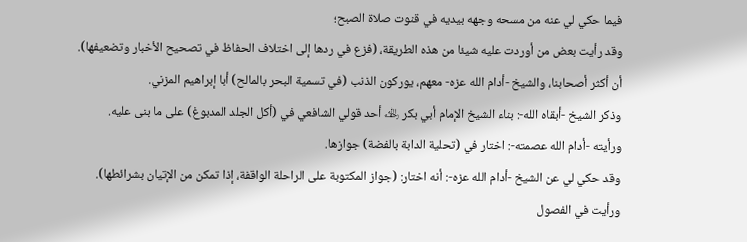فيما حكي لي عنه من مسحه وجهه بيديه في قنوت صلاة الصبح؛
وقد رأيت بعض من أوردت عليه شيئا من هذه الطريقة، (فزع في ردها إلى اختلاف الحفاظ في تصحيح الأخبار وتضعيفها).
أن أكثر أصحابنا، والشيخ -أدام الله عزه- معهم، يوركون الذنب (في تسمية البحر بالمالح) أبا إبراهيم المزني.
وذكر الشيخ -أبقاه الله-: بناء الشيخ الإمام أبي بكر ﵀ أحد قولي الشافعي في (أكل الجلد المدبوغ) على ما بنى عليه.
ورأيته -أدام الله عصمته-: اختار في (تحلية الدابة بالفضة) جوازها.
وقد حكي لي عن الشيخ -أدام الله عزه-: أنه اختار: (جواز المكتوبة على الراحلة الواقفة، إذا تمكن من الإتيان بشرائطها).
ورأيت في الفصول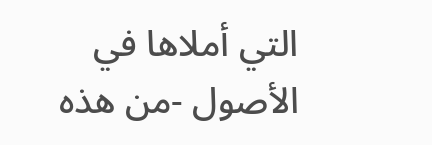التي أملاها في الأصول -من هذه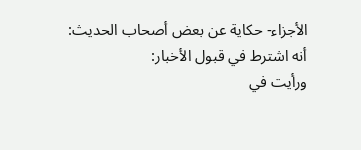الأجزاء- حكاية عن بعض أصحاب الحديث: أنه اشترط في قبول الأخبار:
ورأيت في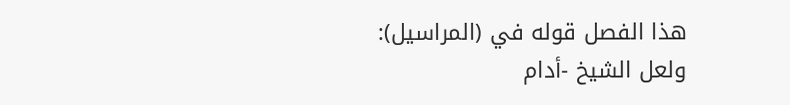هذا الفصل قوله في (المراسيل):
ولعل الشيخ -أدام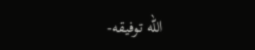الله توفيقه-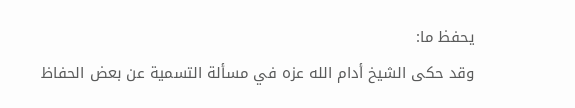يحفظ ما:
وقد حكى الشيخ أدام الله عزه في مسألة التسمية عن بعض الحفاظ